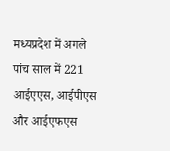मध्यप्रदेश में अगले पांच साल में 221 आईएएस, आईपीएस और आईएफएस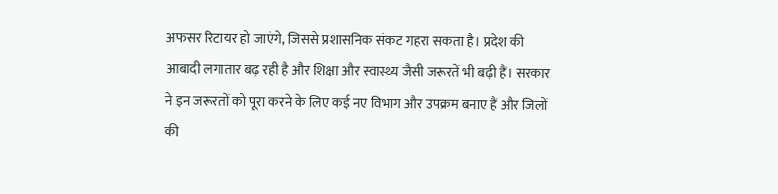अफसर रिटायर हो जाएंगे, जिससे प्रशासनिक संकट गहरा सकता है। प्रदेश की आबादी लगातार बढ़ रही है और शिक्षा और स्वास्थ्य जैसी जरूरतें भी बढ़ी हैं। सरकार ने इन जरूरतों को पूरा करने के लिए कई नए विभाग और उपक्रम बनाए हैं और जिलों की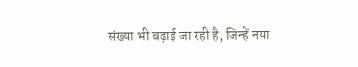संख्या भी बढ़ाई जा रही है, जिन्हें नया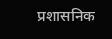प्रशासनिक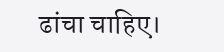ढांचा चाहिए।